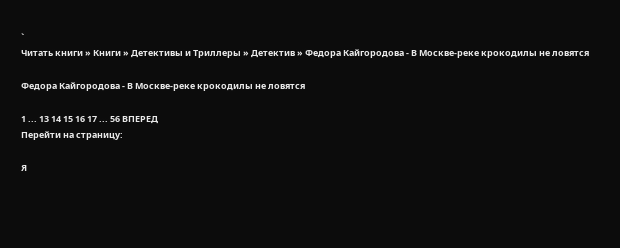`
Читать книги » Книги » Детективы и Триллеры » Детектив » Федора Кайгородова - В Москве-реке крокодилы не ловятся

Федора Кайгородова - В Москве-реке крокодилы не ловятся

1 ... 13 14 15 16 17 ... 56 ВПЕРЕД
Перейти на страницу:

Я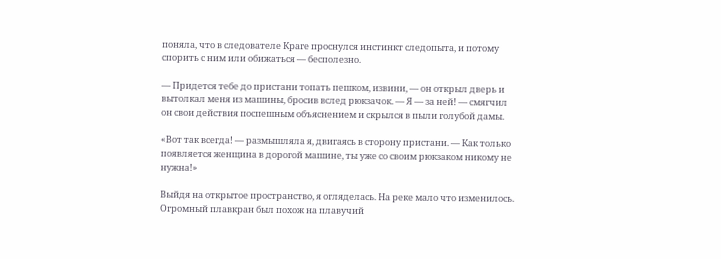поняла, что в следователе Краге проснулся инстинкт следопыта, и потому спорить с ним или обижаться — бесполезно.

— Придется тебе до пристани топать пешком, извини, — он открыл дверь и вытолкал меня из машины, бросив вслед рюкзачок. — Я — за ней! — смягчил он свои действия поспешным объяснением и скрылся в пыли голубой дамы.

«Вот так всегда! — размышляла я, двигаясь в сторону пристани. — Как только появляется женщина в дорогой машине, ты уже со своим рюкзаком никому не нужна!»

Выйдя на открытое пространство, я огляделась. На реке мало что изменилось. Огромный плавкран был похож на плавучий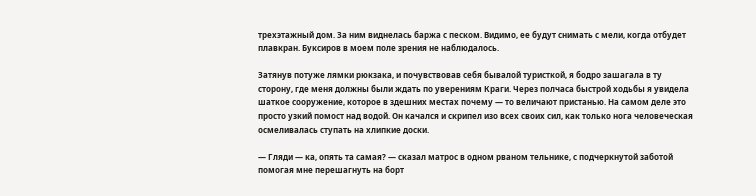трехэтажный дом. За ним виднелась баржа с песком. Видимо, ее будут снимать с мели, когда отбудет плавкран. Буксиров в моем поле зрения не наблюдалось.

Затянув потуже лямки рюкзака, и почувствовав себя бывалой туристкой, я бодро зашагала в ту сторону, где меня должны были ждать по уверениям Краги. Через полчаса быстрой ходьбы я увидела шаткое сооружение, которое в здешних местах почему — то величают пристанью. На самом деле это просто узкий помост над водой. Он качался и скрипел изо всех своих сил, как только нога человеческая осмеливалась ступать на хлипкие доски.

— Гляди — ка, опять та самая? — сказал матрос в одном рваном тельнике, с подчеркнутой заботой помогая мне перешагнуть на борт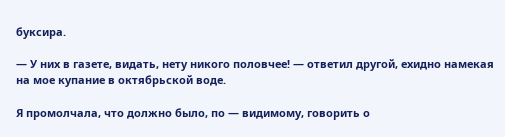буксира.

— У них в газете, видать, нету никого половчее! — ответил другой, ехидно намекая на мое купание в октябрьской воде.

Я промолчала, что должно было, по — видимому, говорить о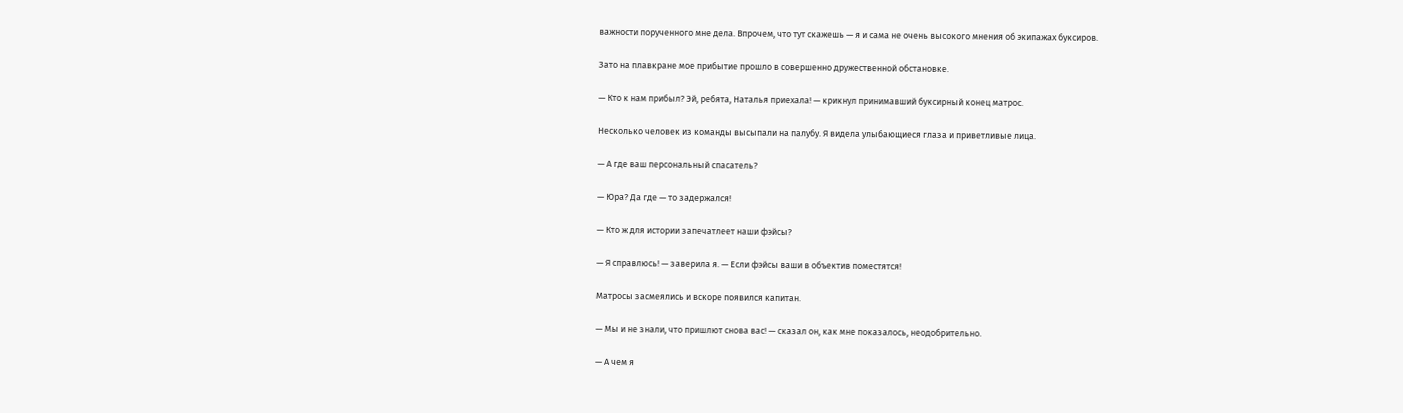важности порученного мне дела. Впрочем, что тут скажешь — я и сама не очень высокого мнения об экипажах буксиров.

Зато на плавкране мое прибытие прошло в совершенно дружественной обстановке.

— Кто к нам прибыл? Эй, ребята, Наталья приехала! — крикнул принимавший буксирный конец матрос.

Несколько человек из команды высыпали на палубу. Я видела улыбающиеся глаза и приветливые лица.

— А где ваш персональный спасатель?

— Юра? Да где — то задержался!

— Кто ж для истории запечатлеет наши фэйсы?

— Я справлюсь! — заверила я. — Если фэйсы ваши в объектив поместятся!

Матросы засмеялись и вскоре появился капитан.

— Мы и не знали, что пришлют снова вас! — сказал он, как мне показалось, неодобрительно.

— А чем я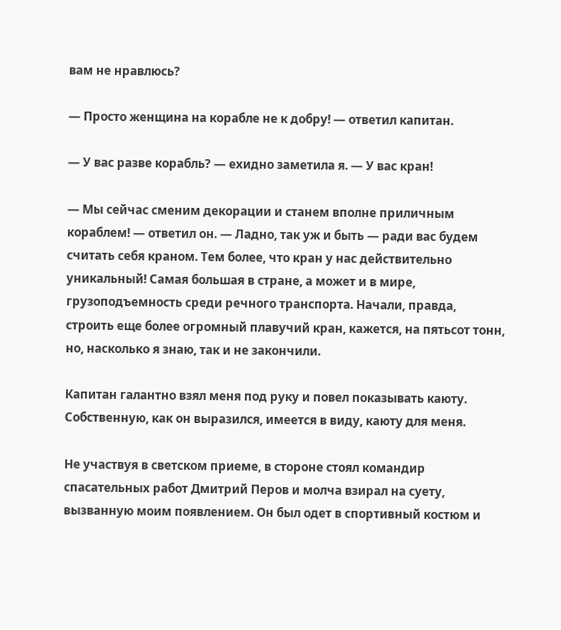вам не нравлюсь?

— Просто женщина на корабле не к добру! — ответил капитан.

— У вас разве корабль? — ехидно заметила я. — У вас кран!

— Мы сейчас сменим декорации и станем вполне приличным кораблем! — ответил он. — Ладно, так уж и быть — ради вас будем считать себя краном. Тем более, что кран у нас действительно уникальный! Самая большая в стране, а может и в мире, грузоподъемность среди речного транспорта. Начали, правда, строить еще более огромный плавучий кран, кажется, на пятьсот тонн, но, насколько я знаю, так и не закончили.

Капитан галантно взял меня под руку и повел показывать каюту. Собственную, как он выразился, имеется в виду, каюту для меня.

Не участвуя в светском приеме, в стороне стоял командир спасательных работ Дмитрий Перов и молча взирал на суету, вызванную моим появлением. Он был одет в спортивный костюм и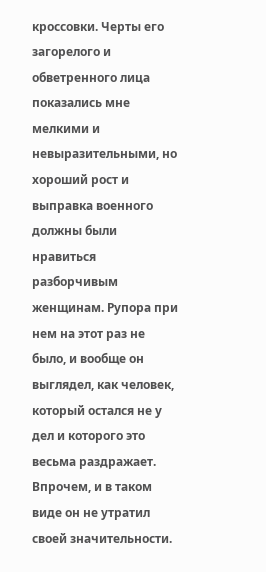кроссовки. Черты его загорелого и обветренного лица показались мне мелкими и невыразительными, но хороший рост и выправка военного должны были нравиться разборчивым женщинам. Рупора при нем на этот раз не было, и вообще он выглядел, как человек, который остался не у дел и которого это весьма раздражает. Впрочем, и в таком виде он не утратил своей значительности.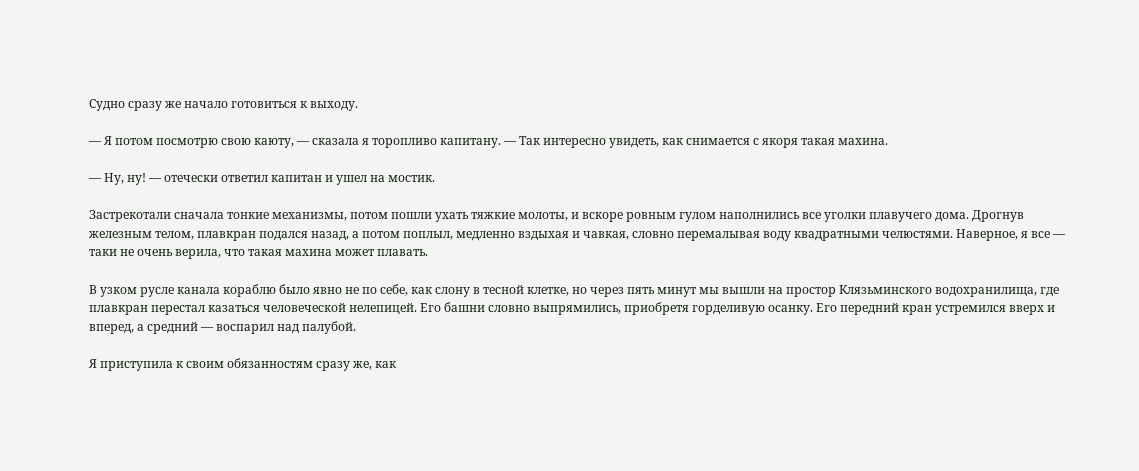Судно сразу же начало готовиться к выходу.

— Я потом посмотрю свою каюту, — сказала я торопливо капитану. — Так интересно увидеть, как снимается с якоря такая махина.

— Ну, ну! — отечески ответил капитан и ушел на мостик.

Застрекотали сначала тонкие механизмы, потом пошли ухать тяжкие молоты, и вскоре ровным гулом наполнились все уголки плавучего дома. Дрогнув железным телом, плавкран подался назад, а потом поплыл, медленно вздыхая и чавкая, словно перемалывая воду квадратными челюстями. Наверное, я все — таки не очень верила, что такая махина может плавать.

В узком русле канала кораблю было явно не по себе, как слону в тесной клетке, но через пять минут мы вышли на простор Клязьминского водохранилища, где плавкран перестал казаться человеческой нелепицей. Его башни словно выпрямились, приобретя горделивую осанку. Его передний кран устремился вверх и вперед, а средний — воспарил над палубой.

Я приступила к своим обязанностям сразу же, как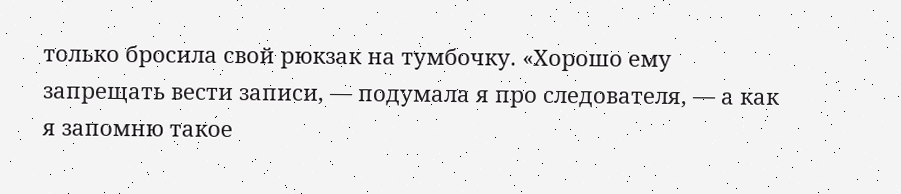только бросила свой рюкзак на тумбочку. «Хорошо ему запрещать вести записи, — подумала я про следователя, — а как я запомню такое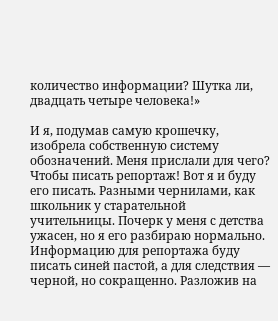количество информации? Шутка ли, двадцать четыре человека!»

И я, подумав самую крошечку, изобрела собственную систему обозначений. Меня прислали для чего? Чтобы писать репортаж! Вот я и буду его писать. Разными чернилами, как школьник у старательной учительницы. Почерк у меня с детства ужасен, но я его разбираю нормально. Информацию для репортажа буду писать синей пастой, а для следствия — черной, но сокращенно. Разложив на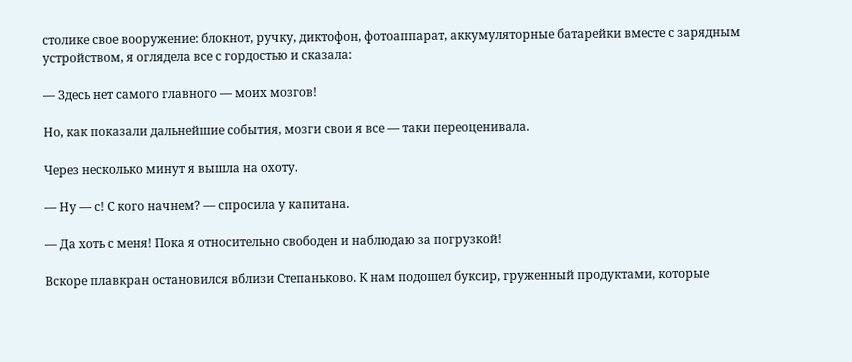столике свое вооружение: блокнот, ручку, диктофон, фотоаппарат, аккумуляторные батарейки вместе с зарядным устройством, я оглядела все с гордостью и сказала:

— Здесь нет самого главного — моих мозгов!

Но, как показали дальнейшие события, мозги свои я все — таки переоценивала.

Через несколько минут я вышла на охоту.

— Ну — с! С кого начнем? — спросила у капитана.

— Да хоть с меня! Пока я относительно свободен и наблюдаю за погрузкой!

Вскоре плавкран остановился вблизи Степаньково. К нам подошел буксир, груженный продуктами, которые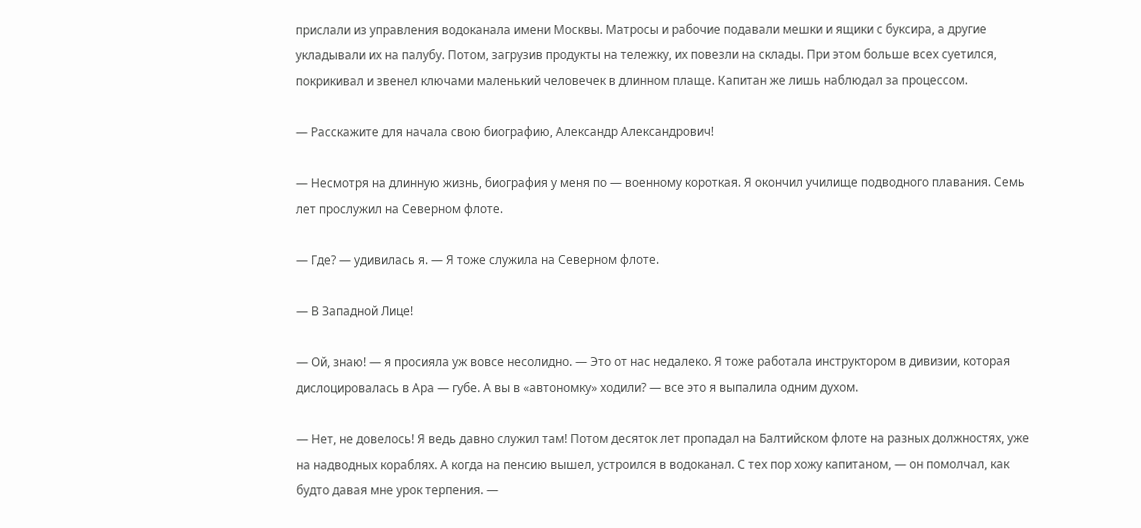прислали из управления водоканала имени Москвы. Матросы и рабочие подавали мешки и ящики с буксира, а другие укладывали их на палубу. Потом, загрузив продукты на тележку, их повезли на склады. При этом больше всех суетился, покрикивал и звенел ключами маленький человечек в длинном плаще. Капитан же лишь наблюдал за процессом.

— Расскажите для начала свою биографию, Александр Александрович!

— Несмотря на длинную жизнь, биография у меня по — военному короткая. Я окончил училище подводного плавания. Семь лет прослужил на Северном флоте.

— Где? — удивилась я. — Я тоже служила на Северном флоте.

— В Западной Лице!

— Ой, знаю! — я просияла уж вовсе несолидно. — Это от нас недалеко. Я тоже работала инструктором в дивизии, которая дислоцировалась в Ара — губе. А вы в «автономку» ходили? — все это я выпалила одним духом.

— Нет, не довелось! Я ведь давно служил там! Потом десяток лет пропадал на Балтийском флоте на разных должностях, уже на надводных кораблях. А когда на пенсию вышел, устроился в водоканал. С тех пор хожу капитаном, — он помолчал, как будто давая мне урок терпения. —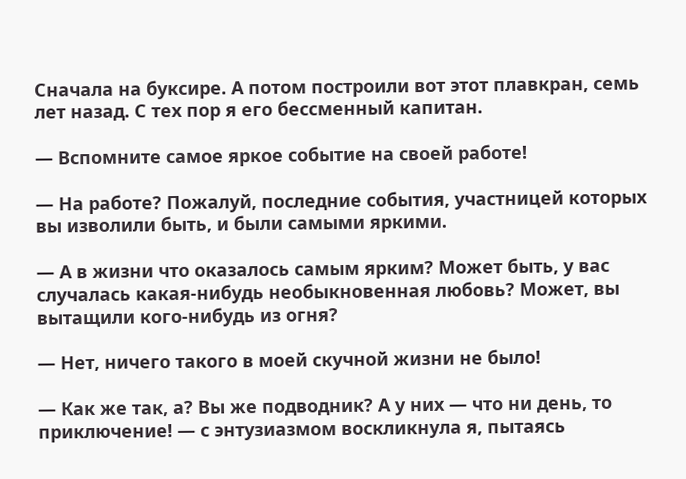Сначала на буксире. А потом построили вот этот плавкран, семь лет назад. С тех пор я его бессменный капитан.

— Вспомните самое яркое событие на своей работе!

— На работе? Пожалуй, последние события, участницей которых вы изволили быть, и были самыми яркими.

— А в жизни что оказалось самым ярким? Может быть, у вас случалась какая-нибудь необыкновенная любовь? Может, вы вытащили кого-нибудь из огня?

— Нет, ничего такого в моей скучной жизни не было!

— Как же так, а? Вы же подводник? А у них — что ни день, то приключение! — с энтузиазмом воскликнула я, пытаясь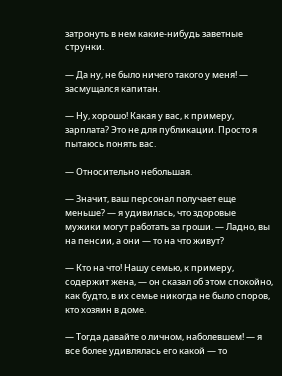затронуть в нем какие-нибудь заветные струнки.

— Да ну, не было ничего такого у меня! — засмущался капитан.

— Ну, хорошо! Какая у вас, к примеру, зарплата? Это не для публикации. Просто я пытаюсь понять вас.

— Относительно небольшая.

— Значит, ваш персонал получает еще меньше? — я удивилась, что здоровые мужики могут работать за гроши. — Ладно, вы на пенсии, а они — то на что живут?

— Кто на что! Нашу семью, к примеру, содержит жена, — он сказал об этом спокойно, как будто, в их семье никогда не было споров, кто хозяин в доме.

— Тогда давайте о личном, наболевшем! — я все более удивлялась его какой — то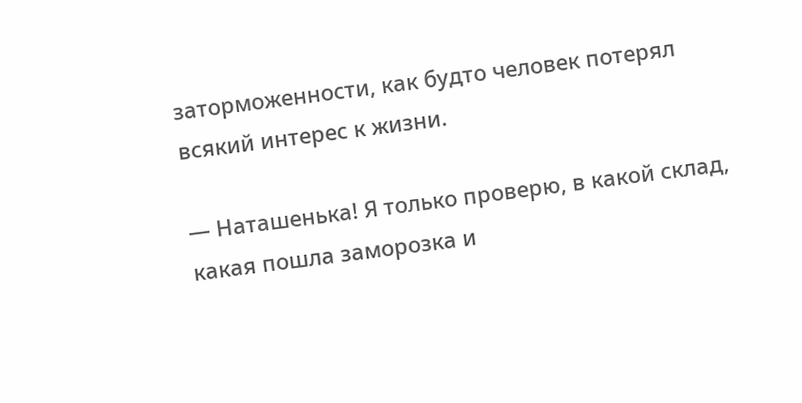заторможенности, как будто человек потерял всякий интерес к жизни.

— Наташенька! Я только проверю, в какой склад, какая пошла заморозка и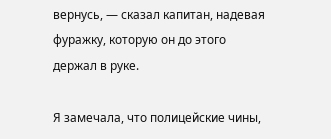вернусь, — сказал капитан, надевая фуражку, которую он до этого держал в руке.

Я замечала, что полицейские чины,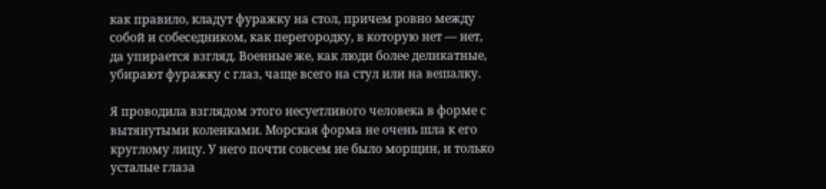как правило, кладут фуражку на стол, причем ровно между собой и собеседником, как перегородку, в которую нет — нет, да упирается взгляд. Военные же, как люди более деликатные, убирают фуражку с глаз, чаще всего на стул или на вешалку.

Я проводила взглядом этого несуетливого человека в форме с вытянутыми коленками. Морская форма не очень шла к его круглому лицу. У него почти совсем не было морщин, и только усталые глаза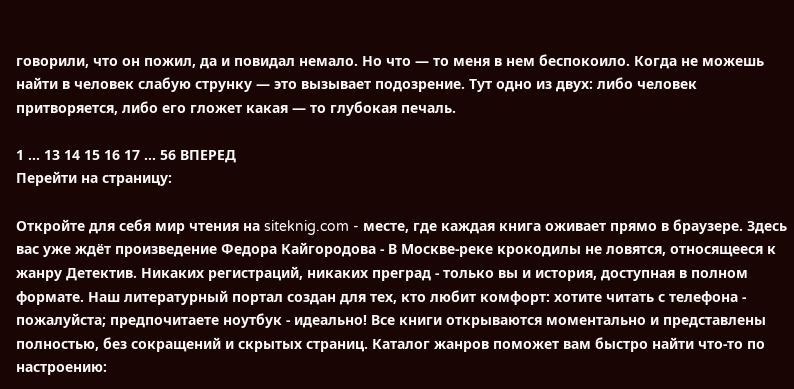говорили, что он пожил, да и повидал немало. Но что — то меня в нем беспокоило. Когда не можешь найти в человек слабую струнку — это вызывает подозрение. Тут одно из двух: либо человек притворяется, либо его гложет какая — то глубокая печаль.

1 ... 13 14 15 16 17 ... 56 ВПЕРЕД
Перейти на страницу:

Откройте для себя мир чтения на siteknig.com - месте, где каждая книга оживает прямо в браузере. Здесь вас уже ждёт произведение Федора Кайгородова - В Москве-реке крокодилы не ловятся, относящееся к жанру Детектив. Никаких регистраций, никаких преград - только вы и история, доступная в полном формате. Наш литературный портал создан для тех, кто любит комфорт: хотите читать с телефона - пожалуйста; предпочитаете ноутбук - идеально! Все книги открываются моментально и представлены полностью, без сокращений и скрытых страниц. Каталог жанров поможет вам быстро найти что-то по настроению: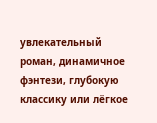увлекательный роман, динамичное фэнтези, глубокую классику или лёгкое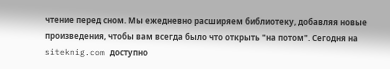чтение перед сном. Мы ежедневно расширяем библиотеку, добавляя новые произведения, чтобы вам всегда было что открыть "на потом". Сегодня на siteknig.com доступно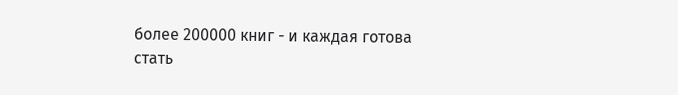более 200000 книг - и каждая готова стать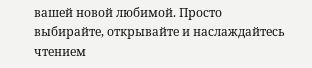вашей новой любимой. Просто выбирайте, открывайте и наслаждайтесь чтением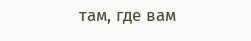там, где вам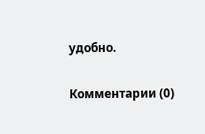удобно.

Комментарии (0)